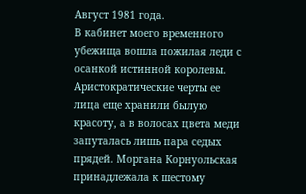Август 1981 года.
В кабинет моего временного убежища вошла пожилая леди с осанкой истинной королевы. Аристократические черты ее лица еще хранили былую красоту, а в волосах цвета меди запуталась лишь пара седых прядей. Моргана Корнуольская принадлежала к шестому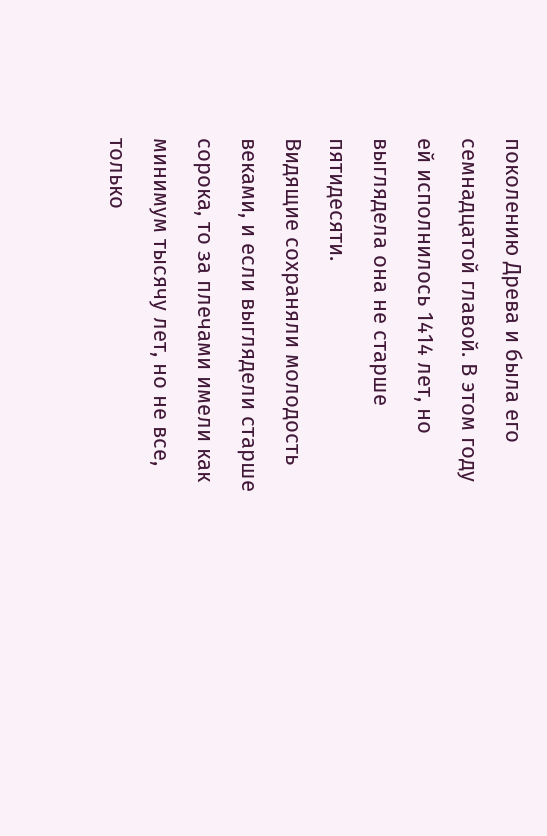поколению Древа и была его семнадцатой главой. В этом году ей исполнилось 1414 лет, но выглядела она не старше пятидесяти.
Видящие сохраняли молодость веками, и если выглядели старше сорока, то за плечами имели как минимум тысячу лет, но не все, только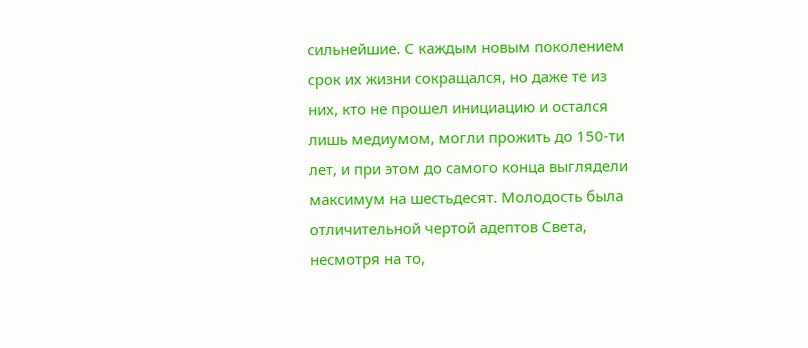сильнейшие. С каждым новым поколением срок их жизни сокращался, но даже те из них, кто не прошел инициацию и остался лишь медиумом, могли прожить до 150-ти лет, и при этом до самого конца выглядели максимум на шестьдесят. Молодость была отличительной чертой адептов Света, несмотря на то,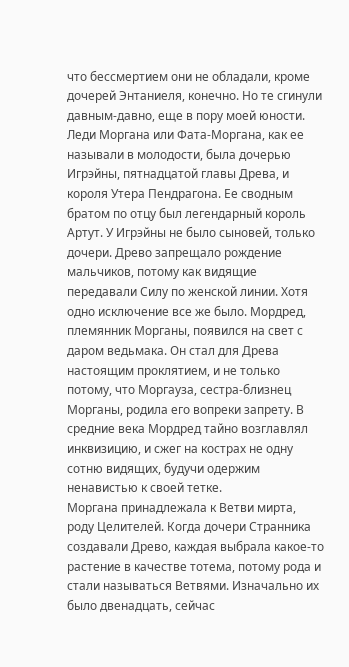что бессмертием они не обладали, кроме дочерей Энтаниеля, конечно. Но те сгинули давным-давно, еще в пору моей юности.
Леди Моргана или Фата-Моргана, как ее называли в молодости, была дочерью Игрэйны, пятнадцатой главы Древа, и короля Утера Пендрагона. Ее сводным братом по отцу был легендарный король Артут. У Игрэйны не было сыновей, только дочери. Древо запрещало рождение мальчиков, потому как видящие передавали Силу по женской линии. Хотя одно исключение все же было. Мордред, племянник Морганы, появился на свет с даром ведьмака. Он стал для Древа настоящим проклятием, и не только потому, что Моргауза, сестра-близнец Морганы, родила его вопреки запрету. В средние века Мордред тайно возглавлял инквизицию, и сжег на кострах не одну сотню видящих, будучи одержим ненавистью к своей тетке.
Моргана принадлежала к Ветви мирта, роду Целителей. Когда дочери Странника создавали Древо, каждая выбрала какое-то растение в качестве тотема, потому рода и стали называться Ветвями. Изначально их было двенадцать, сейчас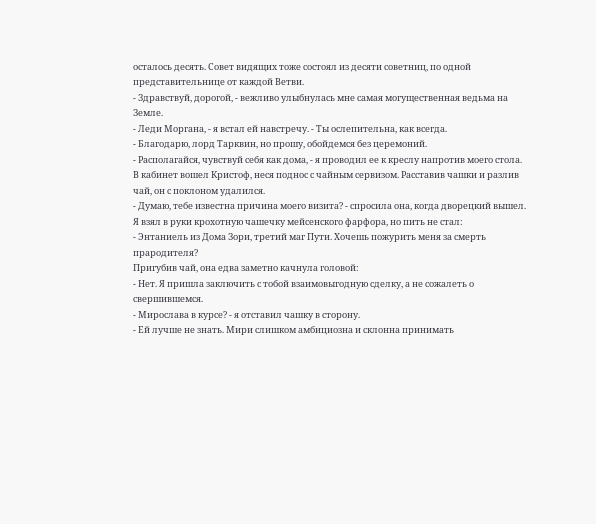осталось десять. Совет видящих тоже состоял из десяти советниц, по одной представительнице от каждой Ветви.
- Здравствуй, дорогой, - вежливо улыбнулась мне самая могущественная ведьма на Земле.
- Леди Моргана, - я встал ей навстречу. - Ты ослепительна, как всегда.
- Благодарю, лорд Тарквин, но прошу, обойдемся без церемоний.
- Располагайся, чувствуй себя как дома, - я проводил ее к креслу напротив моего стола.
В кабинет вошел Кристоф, неся поднос с чайным сервизом. Расставив чашки и разлив чай, он с поклоном удалился.
- Думаю, тебе известна причина моего визита? - спросила она, когда дворецкий вышел.
Я взял в руки крохотную чашечку мейсенского фарфора, но пить не стал:
- Энтаниель из Дома Зори, третий маг Пути. Хочешь пожурить меня за смерть прародителя?
Пригубив чай, она едва заметно качнула головой:
- Нет. Я пришла заключить с тобой взаимовыгодную сделку, а не сожалеть о свершившемся.
- Мирослава в курсе? - я отставил чашку в сторону.
- Ей лучше не знать. Мири слишком амбициозна и склонна принимать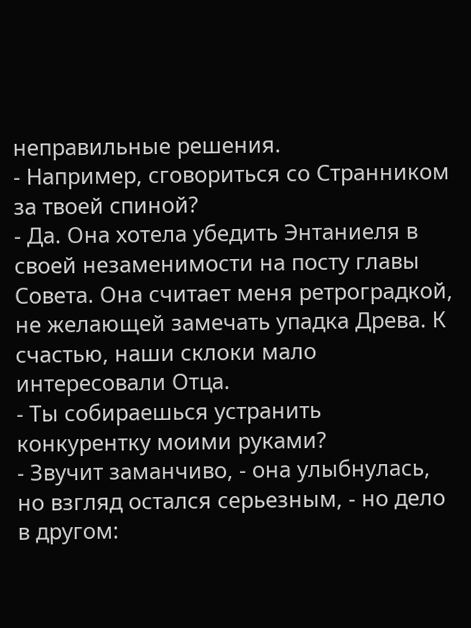неправильные решения.
- Например, сговориться со Странником за твоей спиной?
- Да. Она хотела убедить Энтаниеля в своей незаменимости на посту главы Совета. Она считает меня ретроградкой, не желающей замечать упадка Древа. К счастью, наши склоки мало интересовали Отца.
- Ты собираешься устранить конкурентку моими руками?
- Звучит заманчиво, - она улыбнулась, но взгляд остался серьезным, - но дело в другом: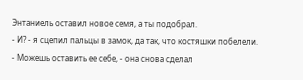Энтаниель оставил новое семя, а ты подобрал.
- И? - я сцепил пальцы в замок, да так, что костяшки побелели.
- Можешь оставить ее себе, - она снова сделал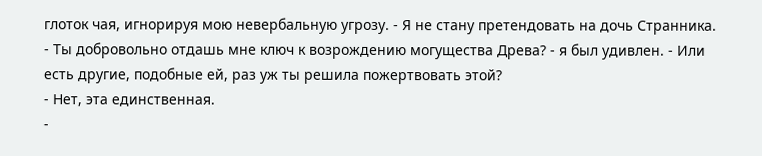глоток чая, игнорируя мою невербальную угрозу. - Я не стану претендовать на дочь Странника.
- Ты добровольно отдашь мне ключ к возрождению могущества Древа? - я был удивлен. - Или есть другие, подобные ей, раз уж ты решила пожертвовать этой?
- Нет, эта единственная.
-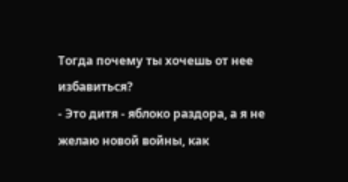Тогда почему ты хочешь от нее избавиться?
- Это дитя - яблоко раздора, а я не желаю новой войны, как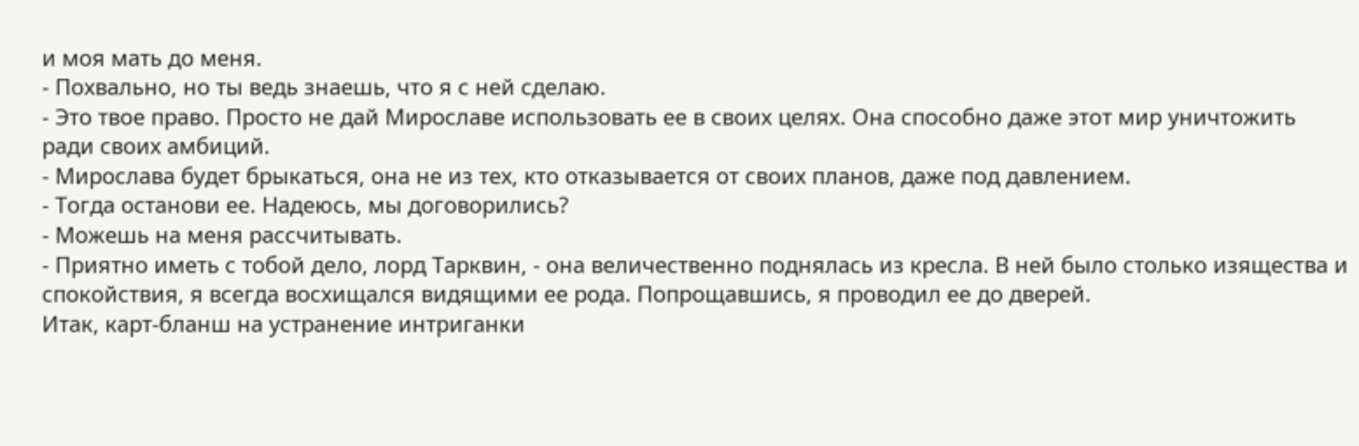и моя мать до меня.
- Похвально, но ты ведь знаешь, что я с ней сделаю.
- Это твое право. Просто не дай Мирославе использовать ее в своих целях. Она способно даже этот мир уничтожить ради своих амбиций.
- Мирослава будет брыкаться, она не из тех, кто отказывается от своих планов, даже под давлением.
- Тогда останови ее. Надеюсь, мы договорились?
- Можешь на меня рассчитывать.
- Приятно иметь с тобой дело, лорд Тарквин, - она величественно поднялась из кресла. В ней было столько изящества и спокойствия, я всегда восхищался видящими ее рода. Попрощавшись, я проводил ее до дверей.
Итак, карт-бланш на устранение интриганки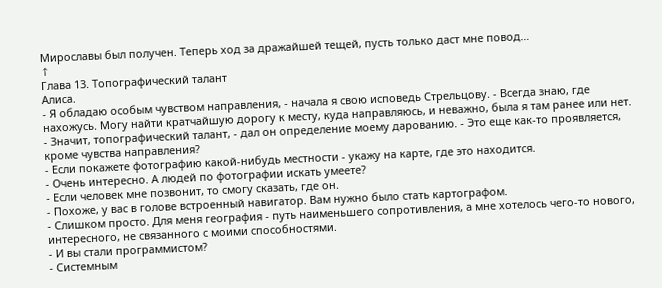Мирославы был получен. Теперь ход за дражайшей тещей, пусть только даст мне повод…
↑
Глава 13. Топографический талант
Алиса.
- Я обладаю особым чувством направления, - начала я свою исповедь Стрельцову. - Всегда знаю, где нахожусь. Могу найти кратчайшую дорогу к месту, куда направляюсь, и неважно, была я там ранее или нет.
- Значит, топографический талант, - дал он определение моему дарованию. - Это еще как-то проявляется, кроме чувства направления?
- Если покажете фотографию какой-нибудь местности - укажу на карте, где это находится.
- Очень интересно. А людей по фотографии искать умеете?
- Если человек мне позвонит, то смогу сказать, где он.
- Похоже, у вас в голове встроенный навигатор. Вам нужно было стать картографом.
- Слишком просто. Для меня география - путь наименьшего сопротивления, а мне хотелось чего-то нового, интересного, не связанного с моими способностями.
- И вы стали программистом?
- Системным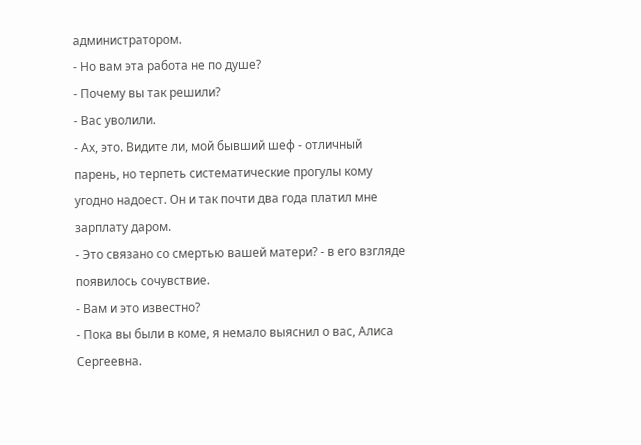администратором.
- Но вам эта работа не по душе?
- Почему вы так решили?
- Вас уволили.
- Ах, это. Видите ли, мой бывший шеф - отличный парень, но терпеть систематические прогулы кому угодно надоест. Он и так почти два года платил мне зарплату даром.
- Это связано со смертью вашей матери? - в его взгляде появилось сочувствие.
- Вам и это известно?
- Пока вы были в коме, я немало выяснил о вас, Алиса Сергеевна.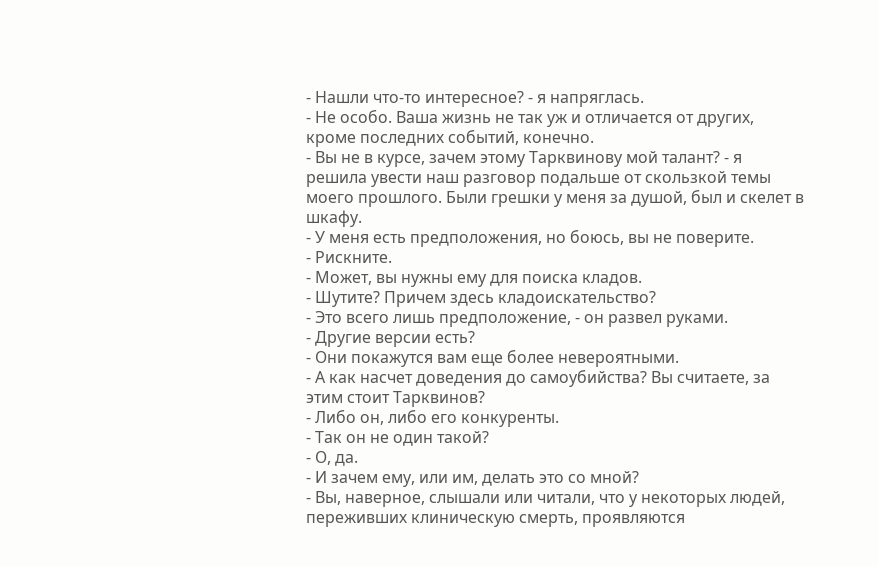- Нашли что-то интересное? - я напряглась.
- Не особо. Ваша жизнь не так уж и отличается от других, кроме последних событий, конечно.
- Вы не в курсе, зачем этому Тарквинову мой талант? - я решила увести наш разговор подальше от скользкой темы моего прошлого. Были грешки у меня за душой, был и скелет в шкафу.
- У меня есть предположения, но боюсь, вы не поверите.
- Рискните.
- Может, вы нужны ему для поиска кладов.
- Шутите? Причем здесь кладоискательство?
- Это всего лишь предположение, - он развел руками.
- Другие версии есть?
- Они покажутся вам еще более невероятными.
- А как насчет доведения до самоубийства? Вы считаете, за этим стоит Тарквинов?
- Либо он, либо его конкуренты.
- Так он не один такой?
- О, да.
- И зачем ему, или им, делать это со мной?
- Вы, наверное, слышали или читали, что у некоторых людей, переживших клиническую смерть, проявляются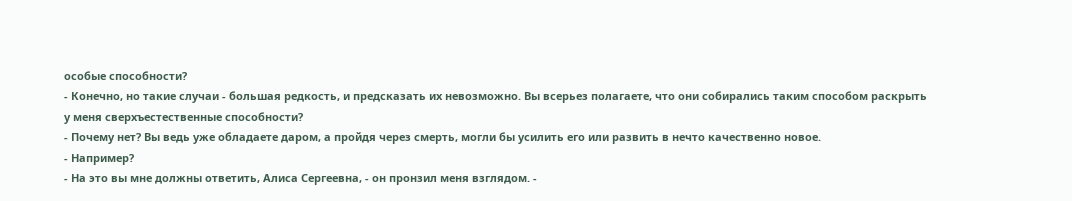особые способности?
- Конечно, но такие случаи - большая редкость, и предсказать их невозможно. Вы всерьез полагаете, что они собирались таким способом раскрыть у меня сверхъестественные способности?
- Почему нет? Вы ведь уже обладаете даром, а пройдя через смерть, могли бы усилить его или развить в нечто качественно новое.
- Например?
- На это вы мне должны ответить, Алиса Сергеевна, - он пронзил меня взглядом. -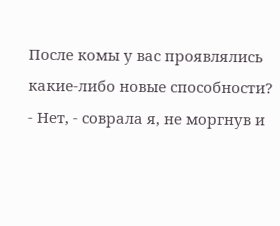После комы у вас проявлялись какие-либо новые способности?
- Нет, - соврала я, не моргнув и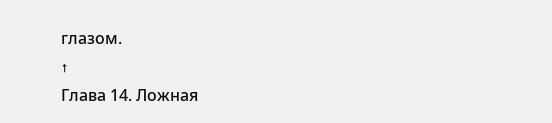глазом.
↑
Глава 14. Ложная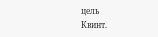цель
Квинт.